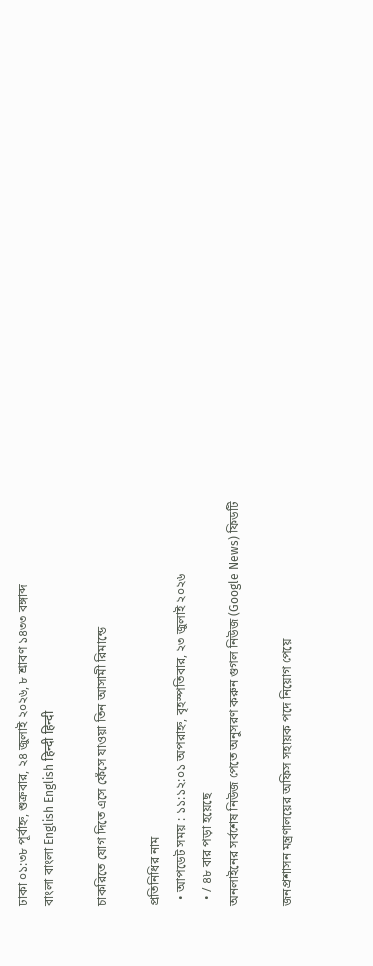ঢাকা ০১:৩৮ পূর্বাহ্ন, শুক্রবার, ২৪ জুলাই ২০২৬, ৮ শ্রাবণ ১৪৩৩ বঙ্গাব্দ
বাংলা বাংলা English English हिन्दी हिन्दी

চাকরিতে যোগ দিতে এসে ফেঁসে যাওয়া তিন আসামী রিমান্ডে

প্রতিনিধির নাম
  • আপডেট সময় : ১১:১২:০১ অপরাহ্ন, বৃহস্পতিবার, ২৩ জুলাই ২০২৬
  • / ৪৮ বার পড়া হয়েছে
অনলাইনের সর্বশেষ নিউজ পেতে অনুসরণ করুন গুগল নিউজ (Google News) ফিডটি

জনপ্রশাসন মন্ত্রণালয়ের অফিস সহায়ক পদে নিয়োগ পেয়ে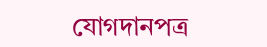যোগদানপত্র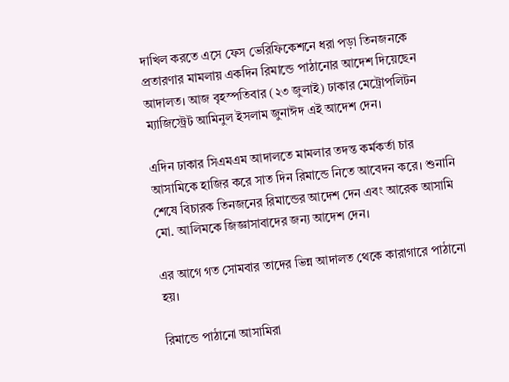দাখিল করতে এসে ফেস ভেরিফিকেশনে ধরা পড়া তিনজনকে প্রতারণার মামলায় একদিন রিমান্ডে পাঠানোর আদেশ দিয়েছেন আদালত। আজ বৃহস্পতিবার (২৩ জুলাই) ঢাকার মেট্রোপলিটন ম্যাজিস্ট্রেট আমিনুল ইসলাম জুনাঈদ এই আদেশ দেন।

এদিন ঢাকার সিএমএম আদালতে মামলার তদন্ত কর্মকর্তা চার আসামিকে হাজির করে সাত দিন রিমান্ডে নিতে আবেদন করে। শুনানি শেষে বিচারক তিনজনের রিমান্ডের আদেশ দেন এবং আরেক আসামি মো. আলিমকে জিজ্ঞাসাবাদের জন্য আদেশ দেন।

এর আগে গত সোমবার তাদের ভিন্ন আদালত থেকে কারাগারে পাঠানো হয়।

রিমান্ডে পাঠানো আসামিরা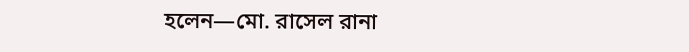হলেন—মো. রাসেল রানা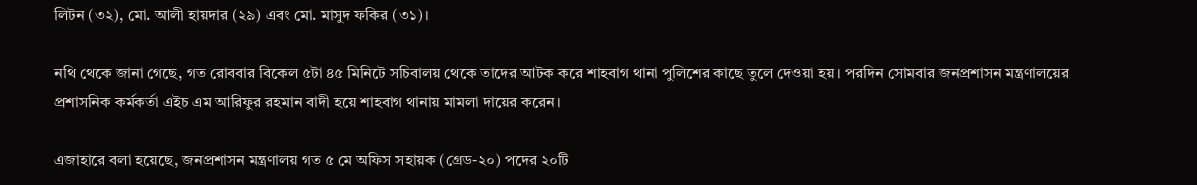লিটন (৩২), মো. আলী হায়দার (২৯) এবং মো. মাসুদ ফকির (৩১)।

নথি থেকে জানা গেছে, গত রোববার বিকেল ৫টা ৪৫ মিনিটে সচিবালয় থেকে তাদের আটক করে শাহবাগ থানা পুলিশের কাছে তুলে দেওয়া হয়। পরদিন সোমবার জনপ্রশাসন মন্ত্রণালয়ের প্রশাসনিক কর্মকর্তা এইচ এম আরিফুর রহমান বাদী হয়ে শাহবাগ থানায় মামলা দায়ের করেন।

এজাহারে বলা হয়েছে, জনপ্রশাসন মন্ত্রণালয় গত ৫ মে অফিস সহায়ক (গ্রেড-২০) পদের ২০টি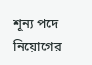শূন্য পদে নিয়োগের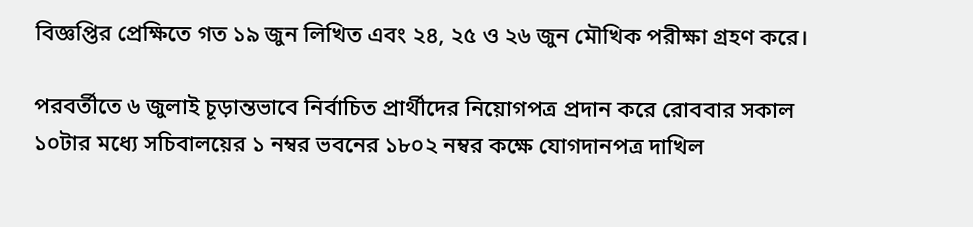বিজ্ঞপ্তির প্রেক্ষিতে গত ১৯ জুন লিখিত এবং ২৪, ২৫ ও ২৬ জুন মৌখিক পরীক্ষা গ্রহণ করে।

পরবর্তীতে ৬ জুলাই চূড়ান্তভাবে নির্বাচিত প্রার্থীদের নিয়োগপত্র প্রদান করে রোববার সকাল ১০টার মধ্যে সচিবালয়ের ১ নম্বর ভবনের ১৮০২ নম্বর কক্ষে যোগদানপত্র দাখিল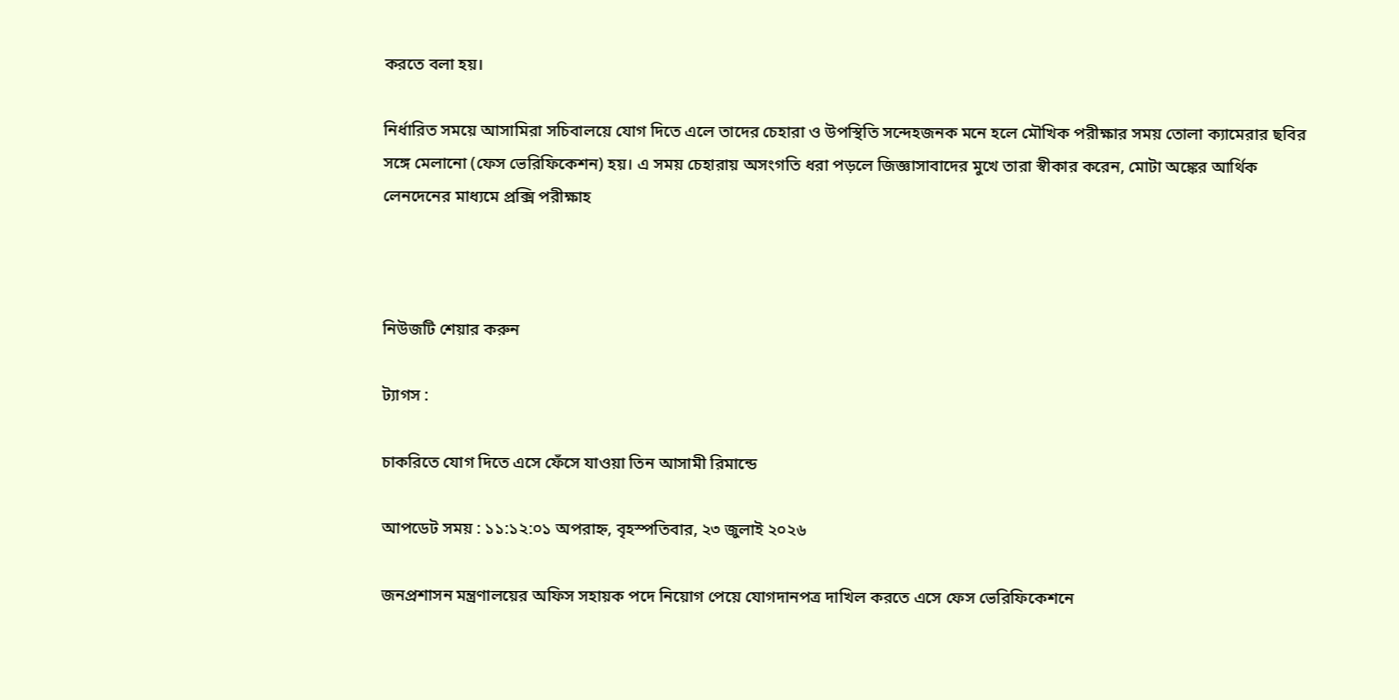করতে বলা হয়।

নির্ধারিত সময়ে আসামিরা সচিবালয়ে যোগ দিতে এলে তাদের চেহারা ও উপস্থিতি সন্দেহজনক মনে হলে মৌখিক পরীক্ষার সময় তোলা ক্যামেরার ছবির সঙ্গে মেলানো (ফেস ভেরিফিকেশন) হয়। এ সময় চেহারায় অসংগতি ধরা পড়লে জিজ্ঞাসাবাদের মুখে তারা স্বীকার করেন, মোটা অঙ্কের আর্থিক লেনদেনের মাধ্যমে প্রক্সি পরীক্ষাহ



নিউজটি শেয়ার করুন

ট্যাগস :

চাকরিতে যোগ দিতে এসে ফেঁসে যাওয়া তিন আসামী রিমান্ডে

আপডেট সময় : ১১:১২:০১ অপরাহ্ন, বৃহস্পতিবার, ২৩ জুলাই ২০২৬

জনপ্রশাসন মন্ত্রণালয়ের অফিস সহায়ক পদে নিয়োগ পেয়ে যোগদানপত্র দাখিল করতে এসে ফেস ভেরিফিকেশনে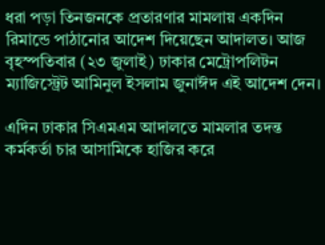ধরা পড়া তিনজনকে প্রতারণার মামলায় একদিন রিমান্ডে পাঠানোর আদেশ দিয়েছেন আদালত। আজ বৃহস্পতিবার (২৩ জুলাই) ঢাকার মেট্রোপলিটন ম্যাজিস্ট্রেট আমিনুল ইসলাম জুনাঈদ এই আদেশ দেন।

এদিন ঢাকার সিএমএম আদালতে মামলার তদন্ত কর্মকর্তা চার আসামিকে হাজির করে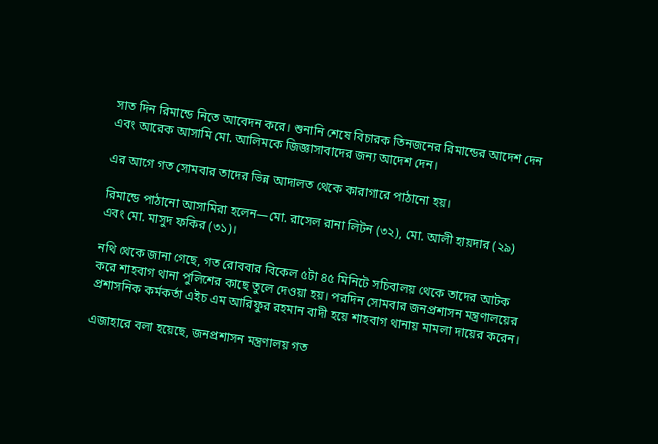সাত দিন রিমান্ডে নিতে আবেদন করে। শুনানি শেষে বিচারক তিনজনের রিমান্ডের আদেশ দেন এবং আরেক আসামি মো. আলিমকে জিজ্ঞাসাবাদের জন্য আদেশ দেন।

এর আগে গত সোমবার তাদের ভিন্ন আদালত থেকে কারাগারে পাঠানো হয়।

রিমান্ডে পাঠানো আসামিরা হলেন—মো. রাসেল রানা লিটন (৩২), মো. আলী হায়দার (২৯) এবং মো. মাসুদ ফকির (৩১)।

নথি থেকে জানা গেছে, গত রোববার বিকেল ৫টা ৪৫ মিনিটে সচিবালয় থেকে তাদের আটক করে শাহবাগ থানা পুলিশের কাছে তুলে দেওয়া হয়। পরদিন সোমবার জনপ্রশাসন মন্ত্রণালয়ের প্রশাসনিক কর্মকর্তা এইচ এম আরিফুর রহমান বাদী হয়ে শাহবাগ থানায় মামলা দায়ের করেন।

এজাহারে বলা হয়েছে, জনপ্রশাসন মন্ত্রণালয় গত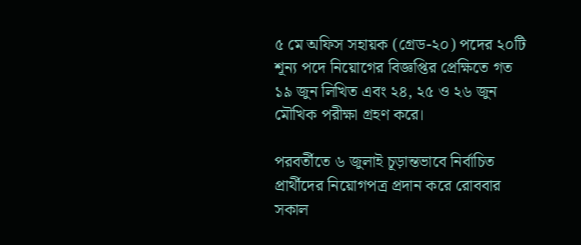৫ মে অফিস সহায়ক (গ্রেড-২০) পদের ২০টি শূন্য পদে নিয়োগের বিজ্ঞপ্তির প্রেক্ষিতে গত ১৯ জুন লিখিত এবং ২৪, ২৫ ও ২৬ জুন মৌখিক পরীক্ষা গ্রহণ করে।

পরবর্তীতে ৬ জুলাই চূড়ান্তভাবে নির্বাচিত প্রার্থীদের নিয়োগপত্র প্রদান করে রোববার সকাল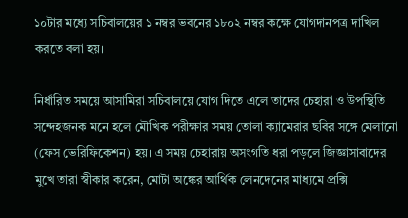১০টার মধ্যে সচিবালয়ের ১ নম্বর ভবনের ১৮০২ নম্বর কক্ষে যোগদানপত্র দাখিল করতে বলা হয়।

নির্ধারিত সময়ে আসামিরা সচিবালয়ে যোগ দিতে এলে তাদের চেহারা ও উপস্থিতি সন্দেহজনক মনে হলে মৌখিক পরীক্ষার সময় তোলা ক্যামেরার ছবির সঙ্গে মেলানো (ফেস ভেরিফিকেশন) হয়। এ সময় চেহারায় অসংগতি ধরা পড়লে জিজ্ঞাসাবাদের মুখে তারা স্বীকার করেন, মোটা অঙ্কের আর্থিক লেনদেনের মাধ্যমে প্রক্সি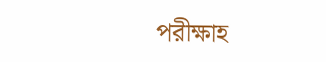পরীক্ষাহ